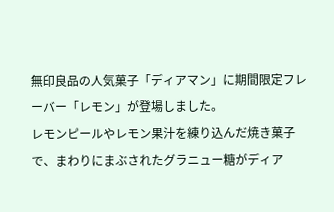無印良品の人気菓子「ディアマン」に期間限定フレーバー「レモン」が登場しました。
レモンピールやレモン果汁を練り込んだ焼き菓子で、まわりにまぶされたグラニュー糖がディア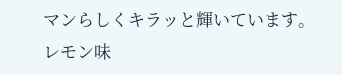マンらしくキラッと輝いています。
レモン味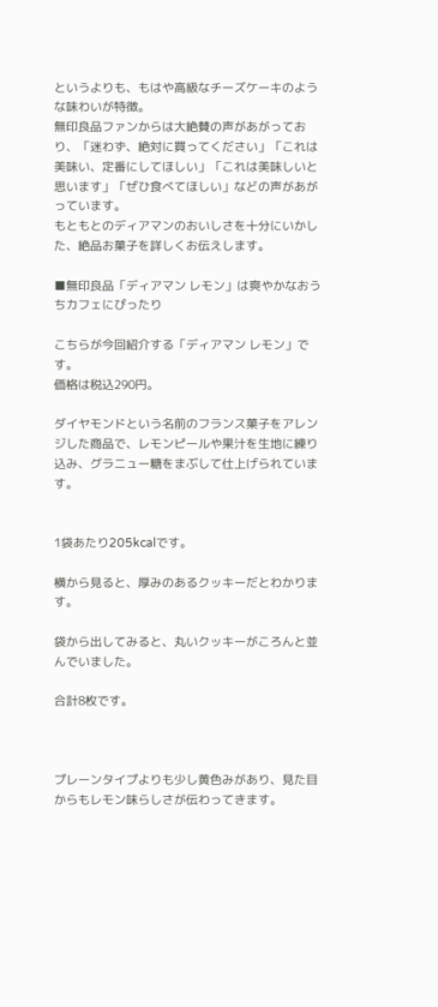というよりも、もはや高級なチーズケーキのような味わいが特徴。
無印良品ファンからは大絶賛の声があがっており、「迷わず、絶対に買ってください」「これは美味い、定番にしてほしい」「これは美味しいと思います」「ぜひ食べてほしい」などの声があがっています。
もともとのディアマンのおいしさを十分にいかした、絶品お菓子を詳しくお伝えします。

■無印良品「ディアマン レモン」は爽やかなおうちカフェにぴったり

こちらが今回紹介する「ディアマン レモン」です。
価格は税込290円。

ダイヤモンドという名前のフランス菓子をアレンジした商品で、レモンピールや果汁を生地に練り込み、グラニュー糖をまぶして仕上げられています。


1袋あたり205kcalです。

横から見ると、厚みのあるクッキーだとわかります。

袋から出してみると、丸いクッキーがころんと並んでいました。

合計8枚です。



プレーンタイプよりも少し黄色みがあり、見た目からもレモン味らしさが伝わってきます。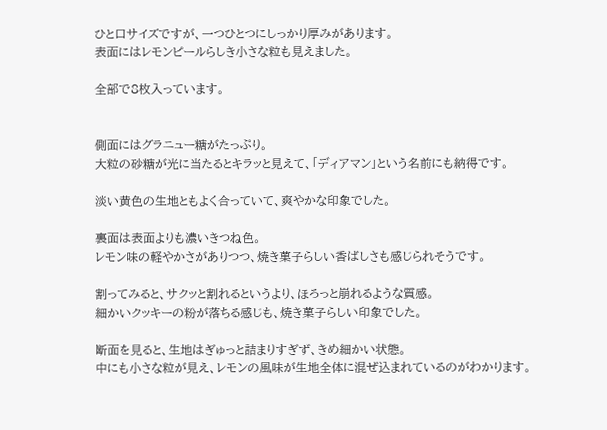ひと口サイズですが、一つひとつにしっかり厚みがあります。
表面にはレモンピールらしき小さな粒も見えました。

全部で8枚入っています。


側面にはグラニュー糖がたっぷり。
大粒の砂糖が光に当たるとキラッと見えて、「ディアマン」という名前にも納得です。

淡い黄色の生地ともよく合っていて、爽やかな印象でした。

裏面は表面よりも濃いきつね色。
レモン味の軽やかさがありつつ、焼き菓子らしい香ばしさも感じられそうです。

割ってみると、サクッと割れるというより、ほろっと崩れるような質感。
細かいクッキーの粉が落ちる感じも、焼き菓子らしい印象でした。

断面を見ると、生地はぎゅっと詰まりすぎず、きめ細かい状態。
中にも小さな粒が見え、レモンの風味が生地全体に混ぜ込まれているのがわかります。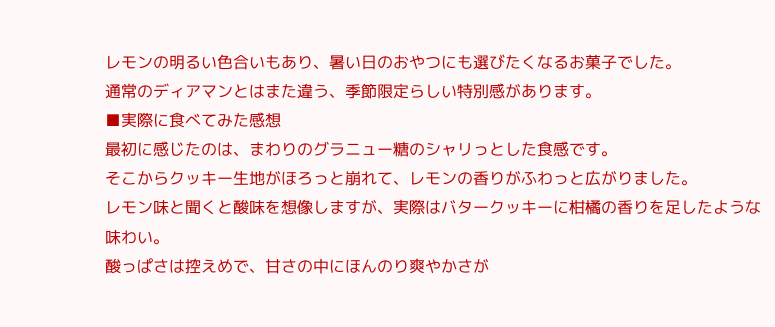レモンの明るい色合いもあり、暑い日のおやつにも選びたくなるお菓子でした。
通常のディアマンとはまた違う、季節限定らしい特別感があります。
■実際に食べてみた感想
最初に感じたのは、まわりのグラニュー糖のシャリっとした食感です。
そこからクッキー生地がほろっと崩れて、レモンの香りがふわっと広がりました。
レモン味と聞くと酸味を想像しますが、実際はバタークッキーに柑橘の香りを足したような味わい。
酸っぱさは控えめで、甘さの中にほんのり爽やかさが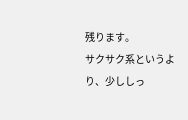残ります。
サクサク系というより、少ししっ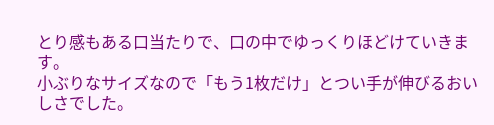とり感もある口当たりで、口の中でゆっくりほどけていきます。
小ぶりなサイズなので「もう1枚だけ」とつい手が伸びるおいしさでした。